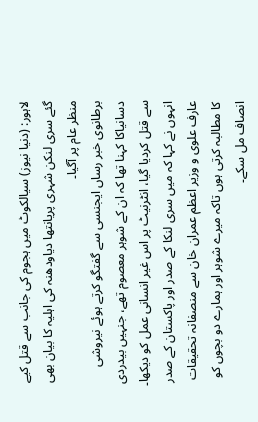لاہور: (دنیا نیوز) سیالکوٹ میں ہجوم کی جانب سے قتل کیے گئے سری لنکن شہری پریانتھا دیاودھنہ کی اہلیہ کا بیان بھی منظر عام پر آگیا۔
برطانوی خبر رساں ایجنسی سے گفتگو کرتے ہوئے نیروشی دسانیاکا کہنا تھا کہ ان کے شوہر معصوم تھے، جنہیں بیدردی سے قتل کردیا گیا، انٹرنیٹ پر اس غیر انسانی عمل کو دیکھا۔
انہوں نے کہا کہ میں سری لنکا کے صدر اور پاکستان کے صدر عارف علوی و وزیر اعظم عمران خان سے منصفانہ تحقیقات کا مطالبہ کرتی ہوں تاکہ میرے شوہر اور ہمارے دو بچوں کو انصاف مل سکے۔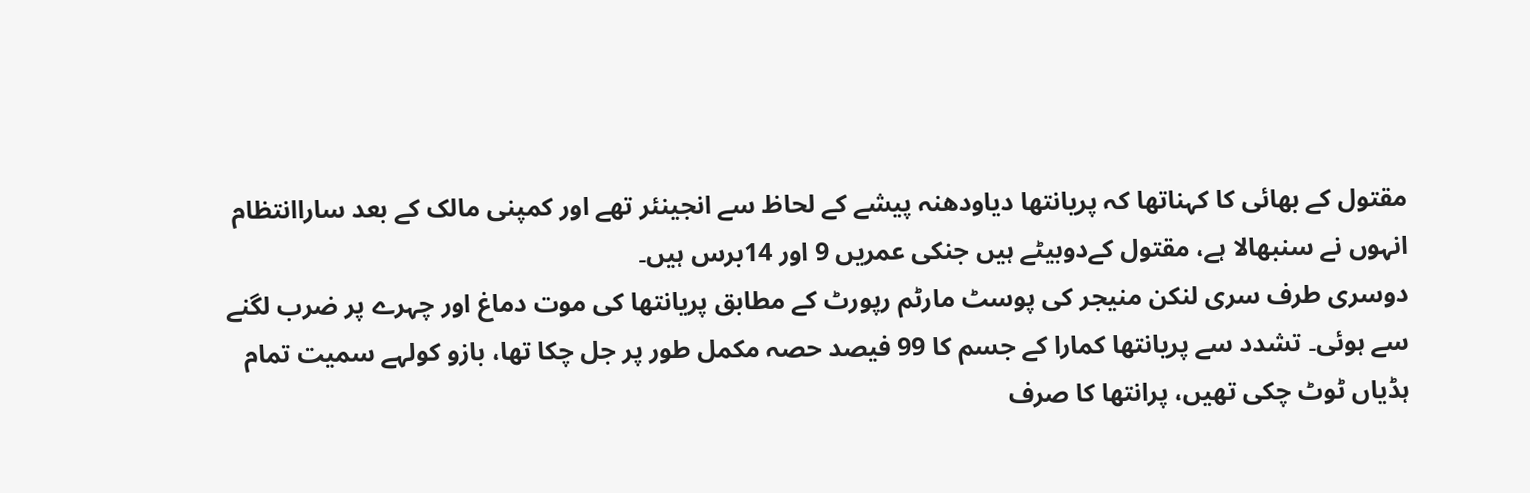مقتول کے بھائی کا کہناتھا کہ پریانتھا دیاودھنہ پیشے کے لحاظ سے انجینئر تھے اور کمپنی مالک کے بعد ساراانتظام انہوں نے سنبھالا ہے، مقتول کےدوبیٹے ہیں جنکی عمریں 9 اور 14برس ہیں۔
دوسری طرف سری لنکن منیجر کی پوسٹ مارٹم رپورٹ کے مطابق پریانتھا کی موت دماغ اور چہرے پر ضرب لگنے سے ہوئی۔ تشدد سے پریانتھا کمارا کے جسم کا 99 فیصد حصہ مکمل طور پر جل چکا تھا، بازو کولہے سمیت تمام ہڈیاں ٹوٹ چکی تھیں، پرانتھا کا صرف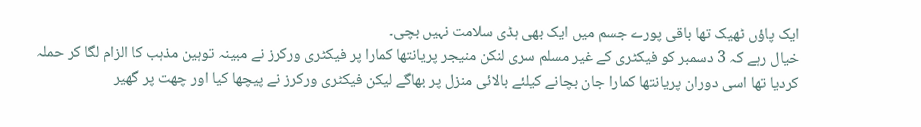ایک پاؤں ٹھیک تھا باقی پورے جسم میں ایک بھی ہڈی سلامت نہیں بچی۔
خیال رہے کہ 3 دسمبر کو فیکٹری کے غیر مسلم سری لنکن منیجر پریانتھا کمارا پر فیکٹری ورکرز نے مبینہ توہین مذہب کا الزام لگا کر حملہ کردیا تھا اسی دوران پریانتھا کمارا جان بچانے کیلئے بالائی منزل پر بھاگے لیکن فیکٹری ورکرز نے پیچھا کیا اور چھت پر گھیر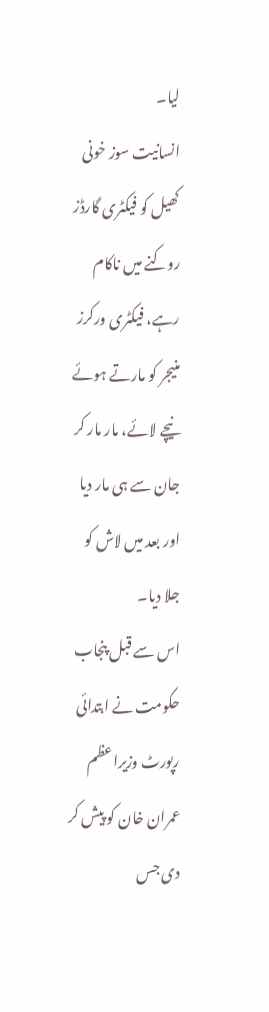لیا۔
انسانیت سوز خونی کھیل کو فیکٹری گارڈز روکنے میں ناکام رہے، فیکٹری ورکرز منیجر کو مارتے ہوئے نیچے لائے، مار مار کر جان سے ہی مار دیا اور بعد میں لاش کو جلا دیا۔
اس سے قبل پنجاب حکومت نے ابتدائی رپورٹ وزیراعظم عمران خان کو پیش کر دی جس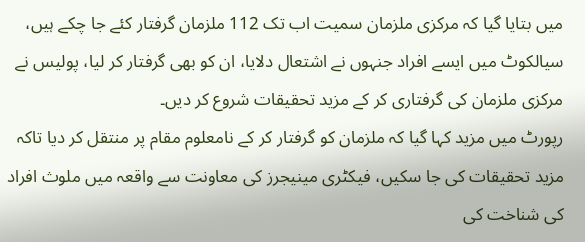میں بتایا گیا کہ مرکزی ملزمان سمیت اب تک 112 ملزمان گرفتار کئے جا چکے ہیں، سیالکوٹ میں ایسے افراد جنہوں نے اشتعال دلایا، ان کو بھی گرفتار کر لیا، پولیس نے مرکزی ملزمان کی گرفتاری کر کے مزید تحقیقات شروع کر دیں۔
رپورٹ میں مزید کہا گیا کہ ملزمان کو گرفتار کر کے نامعلوم مقام پر منتقل کر دیا تاکہ مزید تحقیقات کی جا سکیں، فیکٹری مینیجرز کی معاونت سے واقعہ میں ملوث افراد کی شناخت کی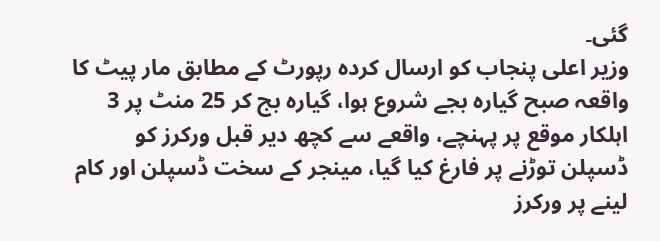گئی۔
وزیر اعلی پنجاب کو ارسال کردہ رپورٹ کے مطابق مار پیٹ کا واقعہ صبح گیارہ بجے شروع ہوا، گیارہ بج کر 25 منٹ پر 3 اہلکار موقع پر پہنچے، واقعے سے کچھ دیر قبل ورکرز کو ڈسپلن توڑنے پر فارغ کیا گیا، مینجر کے سخت ڈسپلن اور کام لینے پر ورکرز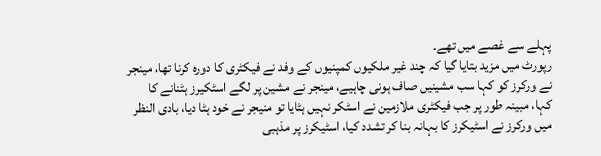پہلے سے غصے میں تھے۔
رپورٹ میں مزید بتایا گیا کہ چند غیر ملکیوں کمپنیوں کے وفد نے فیکٹری کا دورہ کرنا تھا، مینجر نے ورکرز کو کہا سب مشینیں صاف ہونی چاہیے، مینجر نے مشین پر لگے اسٹکیرز ہٹنانے کا کہا، مبینہ طور پر جب فیکٹری ملازمین نے اسٹکر نہیں ہٹایا تو منیجر نے خود ہٹا دیا، بادی النظر میں ورکرز نے اسٹیکرز کا بہانہ بنا کر تشدد کیا، اسٹیکرز پر مذہبی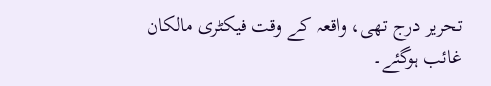تحریر درج تھی، واقعہ کے وقت فیکٹری مالکان غائب ہوگئے۔